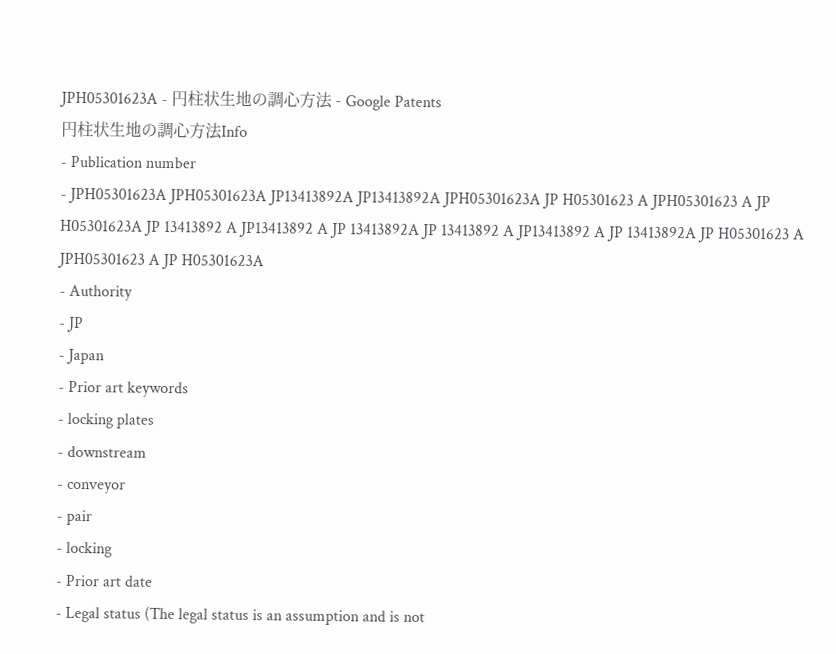JPH05301623A - 円柱状生地の調心方法 - Google Patents
円柱状生地の調心方法Info
- Publication number
- JPH05301623A JPH05301623A JP13413892A JP13413892A JPH05301623A JP H05301623 A JPH05301623 A JP H05301623A JP 13413892 A JP13413892 A JP 13413892A JP 13413892 A JP13413892 A JP 13413892A JP H05301623 A JPH05301623 A JP H05301623A
- Authority
- JP
- Japan
- Prior art keywords
- locking plates
- downstream
- conveyor
- pair
- locking
- Prior art date
- Legal status (The legal status is an assumption and is not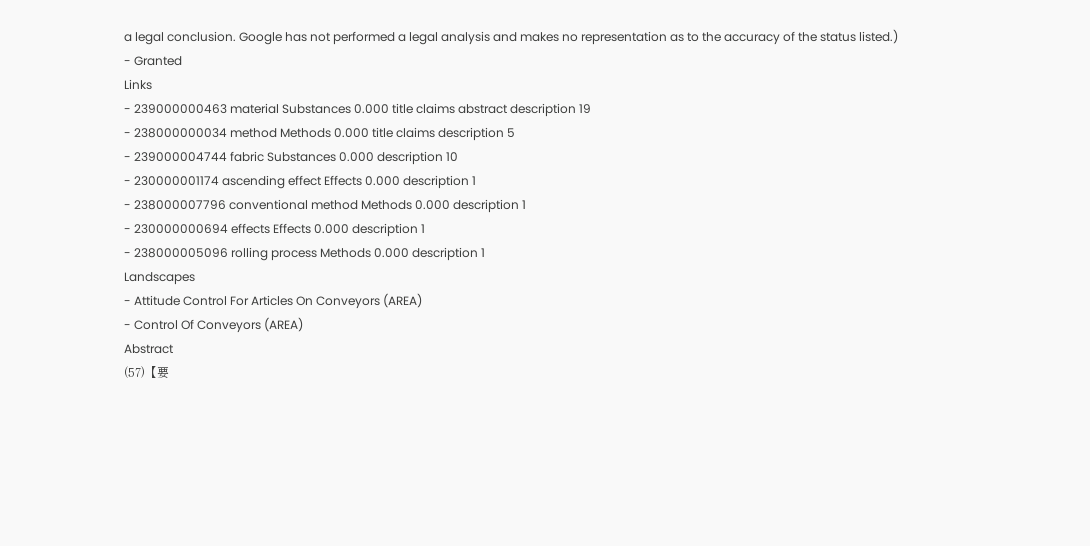a legal conclusion. Google has not performed a legal analysis and makes no representation as to the accuracy of the status listed.)
- Granted
Links
- 239000000463 material Substances 0.000 title claims abstract description 19
- 238000000034 method Methods 0.000 title claims description 5
- 239000004744 fabric Substances 0.000 description 10
- 230000001174 ascending effect Effects 0.000 description 1
- 238000007796 conventional method Methods 0.000 description 1
- 230000000694 effects Effects 0.000 description 1
- 238000005096 rolling process Methods 0.000 description 1
Landscapes
- Attitude Control For Articles On Conveyors (AREA)
- Control Of Conveyors (AREA)
Abstract
(57)【要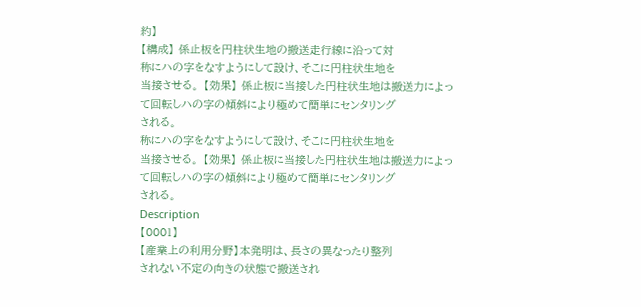約】
【構成】 係止板を円柱状生地の搬送走行線に沿って対
称にハの字をなすようにして設け、そこに円柱状生地を
当接させる。 【効果】 係止板に当接した円柱状生地は搬送力によっ
て回転しハの字の傾斜により極めて簡単にセンタリング
される。
称にハの字をなすようにして設け、そこに円柱状生地を
当接させる。 【効果】 係止板に当接した円柱状生地は搬送力によっ
て回転しハの字の傾斜により極めて簡単にセンタリング
される。
Description
【0001】
【産業上の利用分野】本発明は、長さの異なったり整列
されない不定の向きの状態で搬送され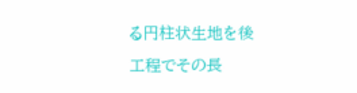る円柱状生地を後
工程でその長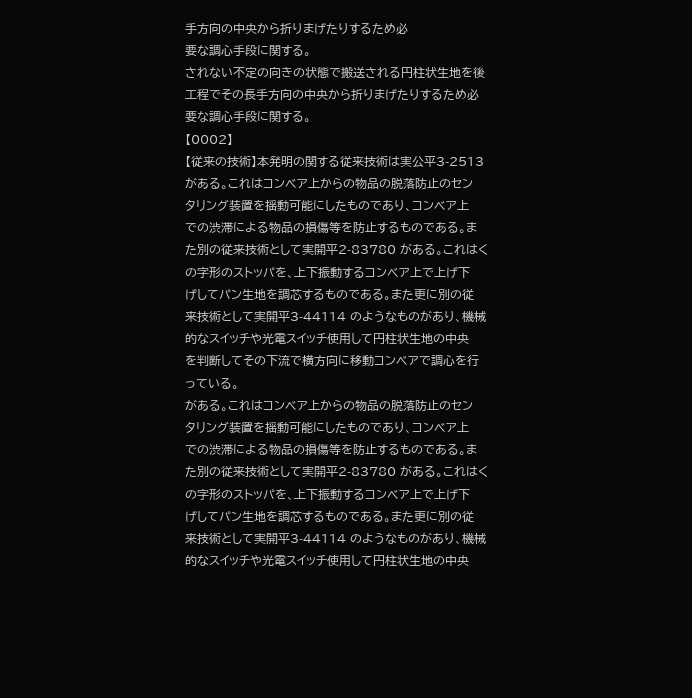手方向の中央から折りまげたりするため必
要な調心手段に関する。
されない不定の向きの状態で搬送される円柱状生地を後
工程でその長手方向の中央から折りまげたりするため必
要な調心手段に関する。
【0002】
【従来の技術】本発明の関する従来技術は実公平3-2513
がある。これはコンベア上からの物品の脱落防止のセン
タリング装置を揺動可能にしたものであり、コンベア上
での渋滞による物品の損傷等を防止するものである。ま
た別の従来技術として実開平2-83780 がある。これはく
の字形のストッパを、上下振動するコンベア上で上げ下
げしてパン生地を調芯するものである。また更に別の従
来技術として実開平3-44114 のようなものがあり、機械
的なスイッチや光電スイッチ使用して円柱状生地の中央
を判断してその下流で横方向に移動コンベアで調心を行
っている。
がある。これはコンベア上からの物品の脱落防止のセン
タリング装置を揺動可能にしたものであり、コンベア上
での渋滞による物品の損傷等を防止するものである。ま
た別の従来技術として実開平2-83780 がある。これはく
の字形のストッパを、上下振動するコンベア上で上げ下
げしてパン生地を調芯するものである。また更に別の従
来技術として実開平3-44114 のようなものがあり、機械
的なスイッチや光電スイッチ使用して円柱状生地の中央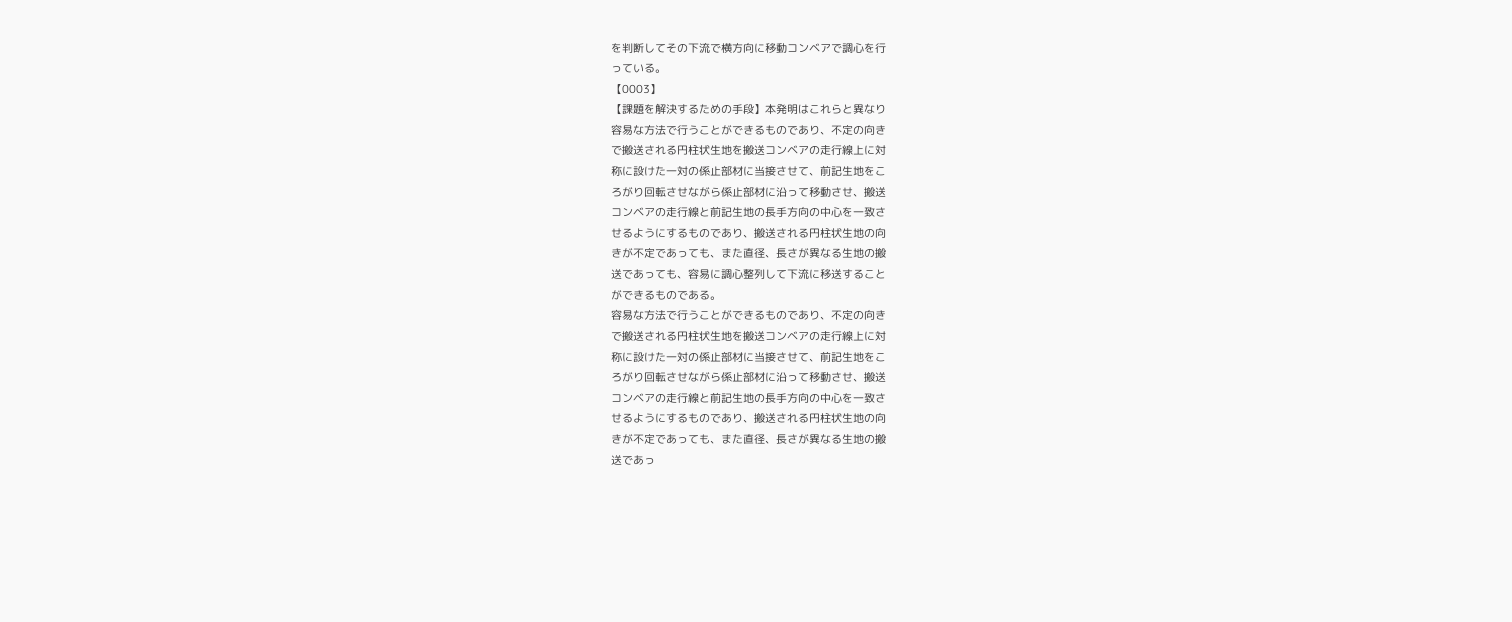を判断してその下流で横方向に移動コンベアで調心を行
っている。
【0003】
【課題を解決するための手段】本発明はこれらと異なり
容易な方法で行うことができるものであり、不定の向き
で搬送される円柱状生地を搬送コンベアの走行線上に対
称に設けた一対の係止部材に当接させて、前記生地をこ
ろがり回転させながら係止部材に沿って移動させ、搬送
コンベアの走行線と前記生地の長手方向の中心を一致さ
せるようにするものであり、搬送される円柱状生地の向
きが不定であっても、また直径、長さが異なる生地の搬
送であっても、容易に調心整列して下流に移送すること
ができるものである。
容易な方法で行うことができるものであり、不定の向き
で搬送される円柱状生地を搬送コンベアの走行線上に対
称に設けた一対の係止部材に当接させて、前記生地をこ
ろがり回転させながら係止部材に沿って移動させ、搬送
コンベアの走行線と前記生地の長手方向の中心を一致さ
せるようにするものであり、搬送される円柱状生地の向
きが不定であっても、また直径、長さが異なる生地の搬
送であっ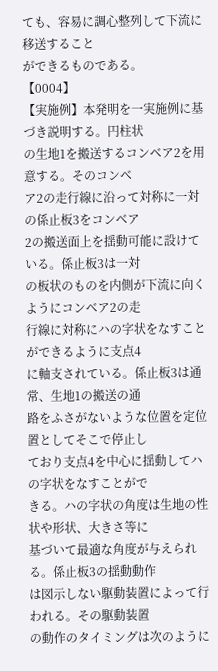ても、容易に調心整列して下流に移送すること
ができるものである。
【0004】
【実施例】本発明を一実施例に基づき説明する。円柱状
の生地1を搬送するコンベア2を用意する。そのコンベ
ア2の走行線に沿って対称に一対の係止板3をコンベア
2の搬送面上を揺動可能に設けている。係止板3は一対
の板状のものを内側が下流に向くようにコンベア2の走
行線に対称にハの字状をなすことができるように支点4
に軸支されている。係止板3は通常、生地1の搬送の通
路をふさがないような位置を定位置としてそこで停止し
ており支点4を中心に揺動してハの字状をなすことがで
きる。ハの字状の角度は生地の性状や形状、大きさ等に
基づいて最適な角度が与えられる。係止板3の揺動動作
は図示しない駆動装置によって行われる。その駆動装置
の動作のタイミングは次のように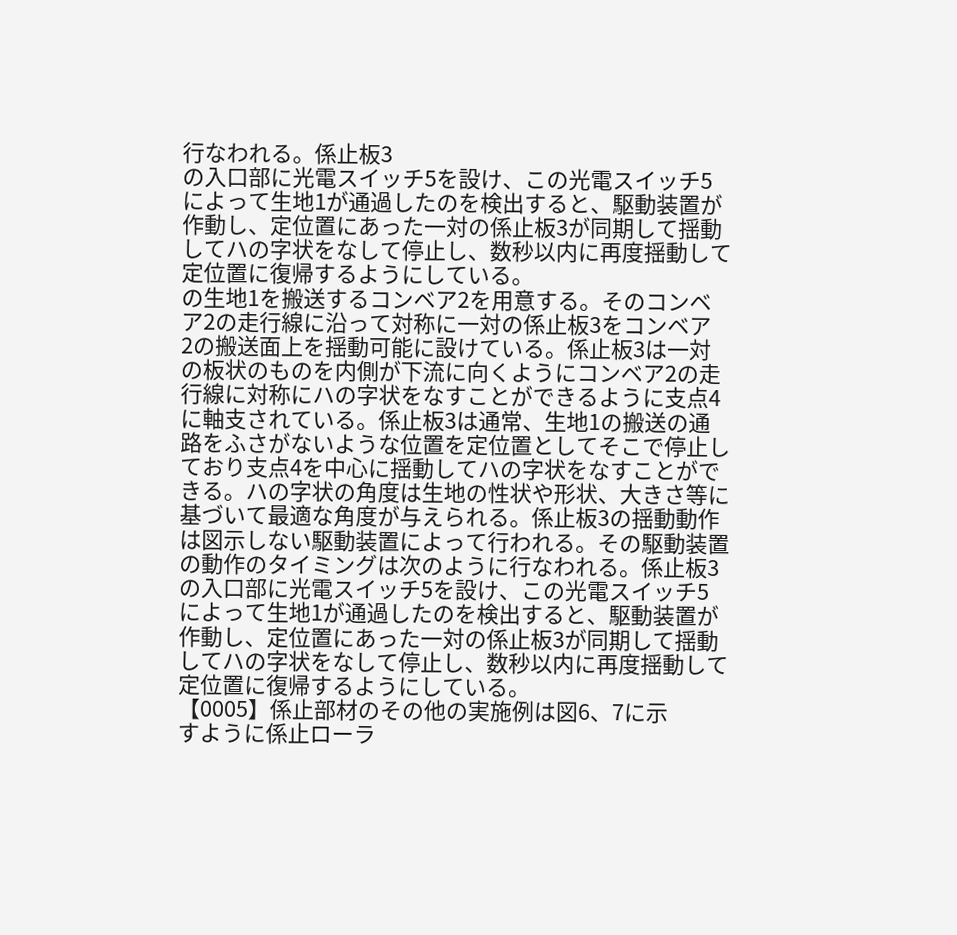行なわれる。係止板3
の入口部に光電スイッチ5を設け、この光電スイッチ5
によって生地1が通過したのを検出すると、駆動装置が
作動し、定位置にあった一対の係止板3が同期して揺動
してハの字状をなして停止し、数秒以内に再度揺動して
定位置に復帰するようにしている。
の生地1を搬送するコンベア2を用意する。そのコンベ
ア2の走行線に沿って対称に一対の係止板3をコンベア
2の搬送面上を揺動可能に設けている。係止板3は一対
の板状のものを内側が下流に向くようにコンベア2の走
行線に対称にハの字状をなすことができるように支点4
に軸支されている。係止板3は通常、生地1の搬送の通
路をふさがないような位置を定位置としてそこで停止し
ており支点4を中心に揺動してハの字状をなすことがで
きる。ハの字状の角度は生地の性状や形状、大きさ等に
基づいて最適な角度が与えられる。係止板3の揺動動作
は図示しない駆動装置によって行われる。その駆動装置
の動作のタイミングは次のように行なわれる。係止板3
の入口部に光電スイッチ5を設け、この光電スイッチ5
によって生地1が通過したのを検出すると、駆動装置が
作動し、定位置にあった一対の係止板3が同期して揺動
してハの字状をなして停止し、数秒以内に再度揺動して
定位置に復帰するようにしている。
【0005】係止部材のその他の実施例は図6、7に示
すように係止ローラ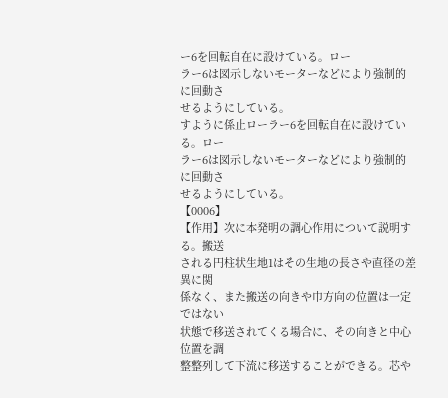ー6を回転自在に設けている。ロー
ラー6は図示しないモーターなどにより強制的に回動さ
せるようにしている。
すように係止ローラー6を回転自在に設けている。ロー
ラー6は図示しないモーターなどにより強制的に回動さ
せるようにしている。
【0006】
【作用】次に本発明の調心作用について説明する。搬送
される円柱状生地1はその生地の長さや直径の差異に関
係なく、また搬送の向きや巾方向の位置は一定ではない
状態で移送されてくる場合に、その向きと中心位置を調
整整列して下流に移送することができる。芯や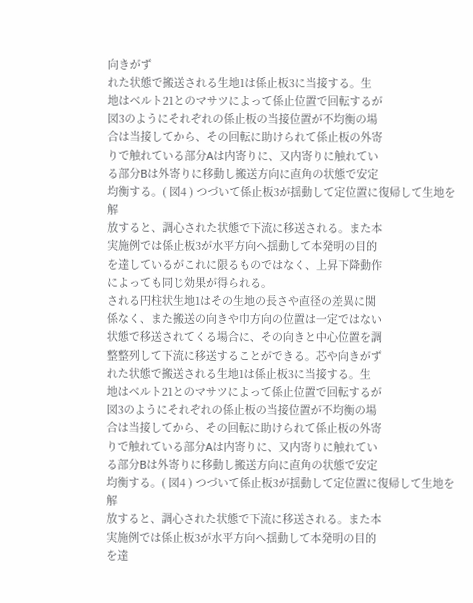向きがず
れた状態で搬送される生地1は係止板3に当接する。生
地はベルト21とのマサツによって係止位置で回転するが
図3のようにそれぞれの係止板の当接位置が不均衡の場
合は当接してから、その回転に助けられて係止板の外寄
りで触れている部分Aは内寄りに、又内寄りに触れてい
る部分Bは外寄りに移動し搬送方向に直角の状態で安定
均衡する。( 図4 ) つづいて係止板3が揺動して定位置に復帰して生地を解
放すると、調心された状態で下流に移送される。また本
実施例では係止板3が水平方向へ揺動して本発明の目的
を達しているがこれに限るものではなく、上昇下降動作
によっても同じ効果が得られる。
される円柱状生地1はその生地の長さや直径の差異に関
係なく、また搬送の向きや巾方向の位置は一定ではない
状態で移送されてくる場合に、その向きと中心位置を調
整整列して下流に移送することができる。芯や向きがず
れた状態で搬送される生地1は係止板3に当接する。生
地はベルト21とのマサツによって係止位置で回転するが
図3のようにそれぞれの係止板の当接位置が不均衡の場
合は当接してから、その回転に助けられて係止板の外寄
りで触れている部分Aは内寄りに、又内寄りに触れてい
る部分Bは外寄りに移動し搬送方向に直角の状態で安定
均衡する。( 図4 ) つづいて係止板3が揺動して定位置に復帰して生地を解
放すると、調心された状態で下流に移送される。また本
実施例では係止板3が水平方向へ揺動して本発明の目的
を達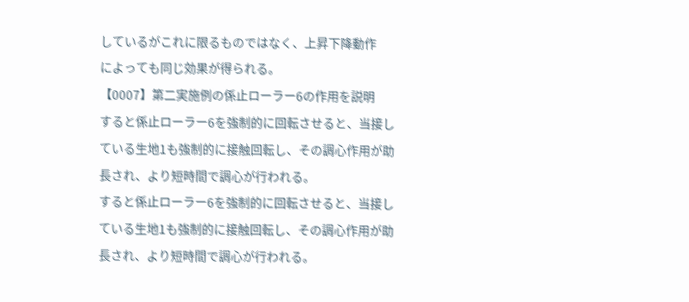しているがこれに限るものではなく、上昇下降動作
によっても同じ効果が得られる。
【0007】第二実施例の係止ローラー6の作用を説明
すると係止ローラー6を強制的に回転させると、当接し
ている生地1も強制的に接触回転し、その調心作用が助
長され、より短時間で調心が行われる。
すると係止ローラー6を強制的に回転させると、当接し
ている生地1も強制的に接触回転し、その調心作用が助
長され、より短時間で調心が行われる。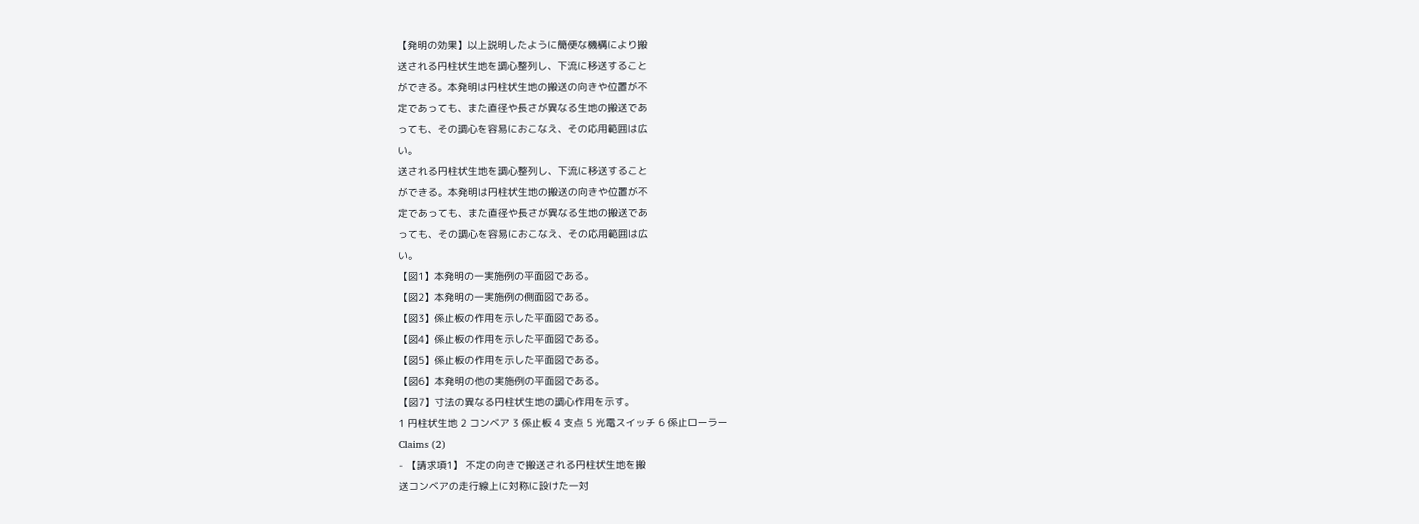【発明の効果】以上説明したように簡便な機構により搬
送される円柱状生地を調心整列し、下流に移送すること
ができる。本発明は円柱状生地の搬送の向きや位置が不
定であっても、また直径や長さが異なる生地の搬送であ
っても、その調心を容易におこなえ、その応用範囲は広
い。
送される円柱状生地を調心整列し、下流に移送すること
ができる。本発明は円柱状生地の搬送の向きや位置が不
定であっても、また直径や長さが異なる生地の搬送であ
っても、その調心を容易におこなえ、その応用範囲は広
い。
【図1】本発明の一実施例の平面図である。
【図2】本発明の一実施例の側面図である。
【図3】係止板の作用を示した平面図である。
【図4】係止板の作用を示した平面図である。
【図5】係止板の作用を示した平面図である。
【図6】本発明の他の実施例の平面図である。
【図7】寸法の異なる円柱状生地の調心作用を示す。
1 円柱状生地 2 コンベア 3 係止板 4 支点 5 光電スイッチ 6 係止ローラー
Claims (2)
- 【請求項1】 不定の向きで搬送される円柱状生地を搬
送コンベアの走行線上に対称に設けた一対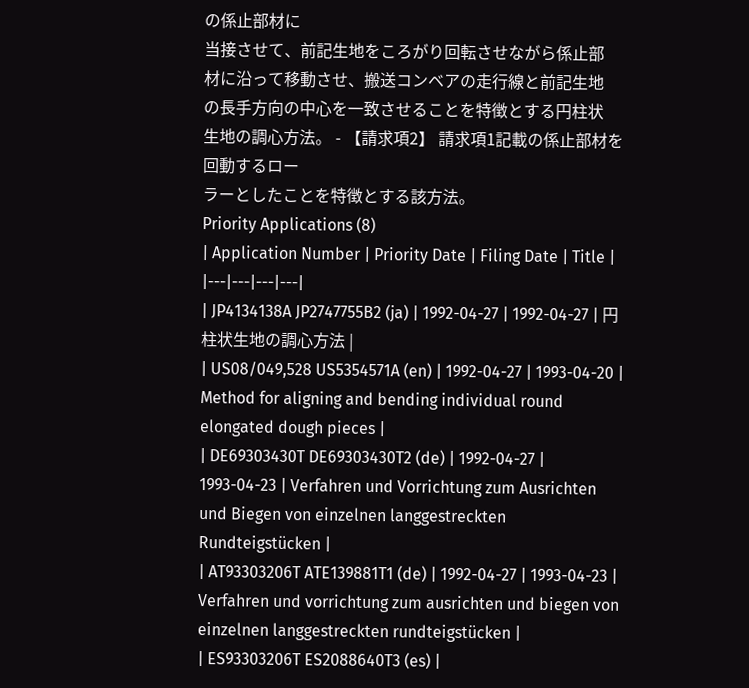の係止部材に
当接させて、前記生地をころがり回転させながら係止部
材に沿って移動させ、搬送コンベアの走行線と前記生地
の長手方向の中心を一致させることを特徴とする円柱状
生地の調心方法。 - 【請求項2】 請求項1記載の係止部材を回動するロー
ラーとしたことを特徴とする該方法。
Priority Applications (8)
| Application Number | Priority Date | Filing Date | Title |
|---|---|---|---|
| JP4134138A JP2747755B2 (ja) | 1992-04-27 | 1992-04-27 | 円柱状生地の調心方法 |
| US08/049,528 US5354571A (en) | 1992-04-27 | 1993-04-20 | Method for aligning and bending individual round elongated dough pieces |
| DE69303430T DE69303430T2 (de) | 1992-04-27 | 1993-04-23 | Verfahren und Vorrichtung zum Ausrichten und Biegen von einzelnen langgestreckten Rundteigstücken |
| AT93303206T ATE139881T1 (de) | 1992-04-27 | 1993-04-23 | Verfahren und vorrichtung zum ausrichten und biegen von einzelnen langgestreckten rundteigstücken |
| ES93303206T ES2088640T3 (es) |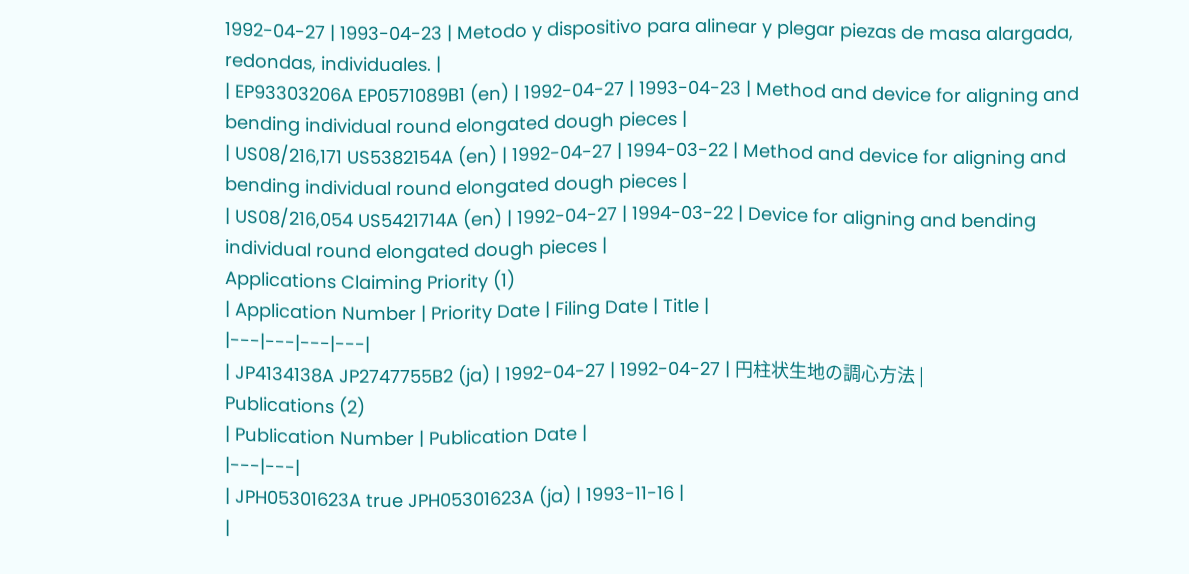1992-04-27 | 1993-04-23 | Metodo y dispositivo para alinear y plegar piezas de masa alargada, redondas, individuales. |
| EP93303206A EP0571089B1 (en) | 1992-04-27 | 1993-04-23 | Method and device for aligning and bending individual round elongated dough pieces |
| US08/216,171 US5382154A (en) | 1992-04-27 | 1994-03-22 | Method and device for aligning and bending individual round elongated dough pieces |
| US08/216,054 US5421714A (en) | 1992-04-27 | 1994-03-22 | Device for aligning and bending individual round elongated dough pieces |
Applications Claiming Priority (1)
| Application Number | Priority Date | Filing Date | Title |
|---|---|---|---|
| JP4134138A JP2747755B2 (ja) | 1992-04-27 | 1992-04-27 | 円柱状生地の調心方法 |
Publications (2)
| Publication Number | Publication Date |
|---|---|
| JPH05301623A true JPH05301623A (ja) | 1993-11-16 |
|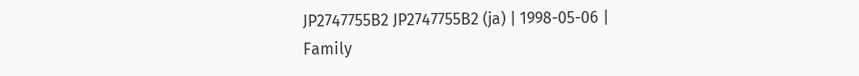JP2747755B2 JP2747755B2 (ja) | 1998-05-06 |
Family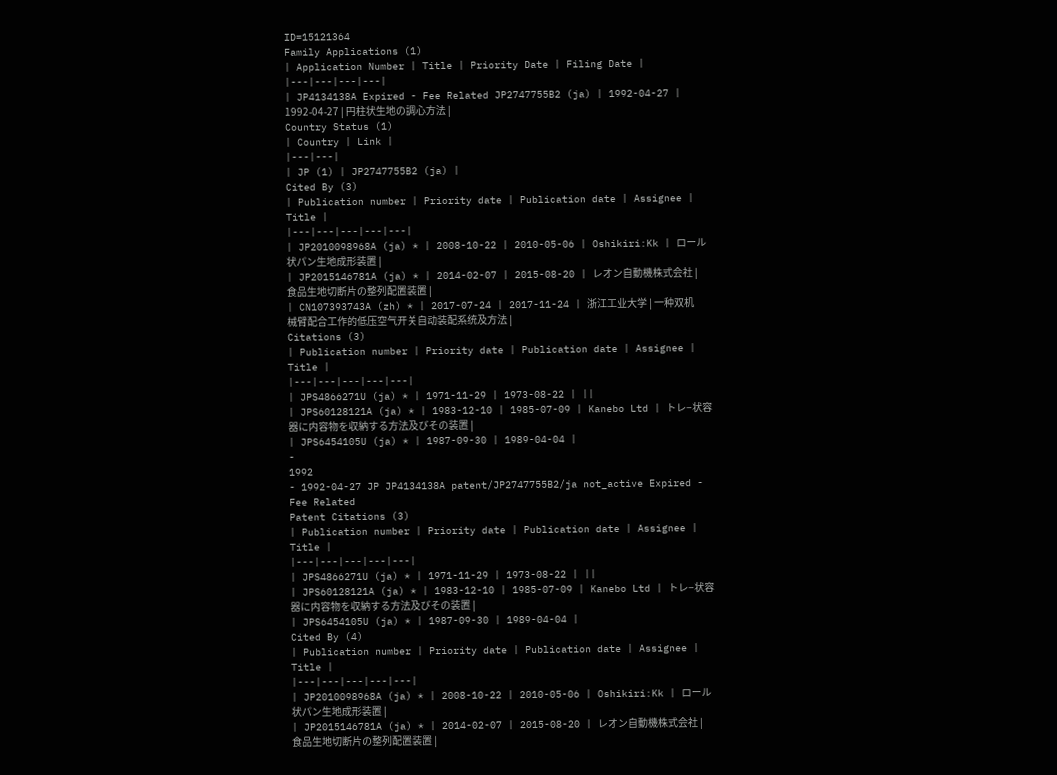ID=15121364
Family Applications (1)
| Application Number | Title | Priority Date | Filing Date |
|---|---|---|---|
| JP4134138A Expired - Fee Related JP2747755B2 (ja) | 1992-04-27 | 1992-04-27 | 円柱状生地の調心方法 |
Country Status (1)
| Country | Link |
|---|---|
| JP (1) | JP2747755B2 (ja) |
Cited By (3)
| Publication number | Priority date | Publication date | Assignee | Title |
|---|---|---|---|---|
| JP2010098968A (ja) * | 2008-10-22 | 2010-05-06 | Oshikiri:Kk | ロール状パン生地成形装置 |
| JP2015146781A (ja) * | 2014-02-07 | 2015-08-20 | レオン自動機株式会社 | 食品生地切断片の整列配置装置 |
| CN107393743A (zh) * | 2017-07-24 | 2017-11-24 | 浙江工业大学 | 一种双机械臂配合工作的低压空气开关自动装配系统及方法 |
Citations (3)
| Publication number | Priority date | Publication date | Assignee | Title |
|---|---|---|---|---|
| JPS4866271U (ja) * | 1971-11-29 | 1973-08-22 | ||
| JPS60128121A (ja) * | 1983-12-10 | 1985-07-09 | Kanebo Ltd | トレ−状容器に内容物を収納する方法及びその装置 |
| JPS6454105U (ja) * | 1987-09-30 | 1989-04-04 |
-
1992
- 1992-04-27 JP JP4134138A patent/JP2747755B2/ja not_active Expired - Fee Related
Patent Citations (3)
| Publication number | Priority date | Publication date | Assignee | Title |
|---|---|---|---|---|
| JPS4866271U (ja) * | 1971-11-29 | 1973-08-22 | ||
| JPS60128121A (ja) * | 1983-12-10 | 1985-07-09 | Kanebo Ltd | トレ−状容器に内容物を収納する方法及びその装置 |
| JPS6454105U (ja) * | 1987-09-30 | 1989-04-04 |
Cited By (4)
| Publication number | Priority date | Publication date | Assignee | Title |
|---|---|---|---|---|
| JP2010098968A (ja) * | 2008-10-22 | 2010-05-06 | Oshikiri:Kk | ロール状パン生地成形装置 |
| JP2015146781A (ja) * | 2014-02-07 | 2015-08-20 | レオン自動機株式会社 | 食品生地切断片の整列配置装置 |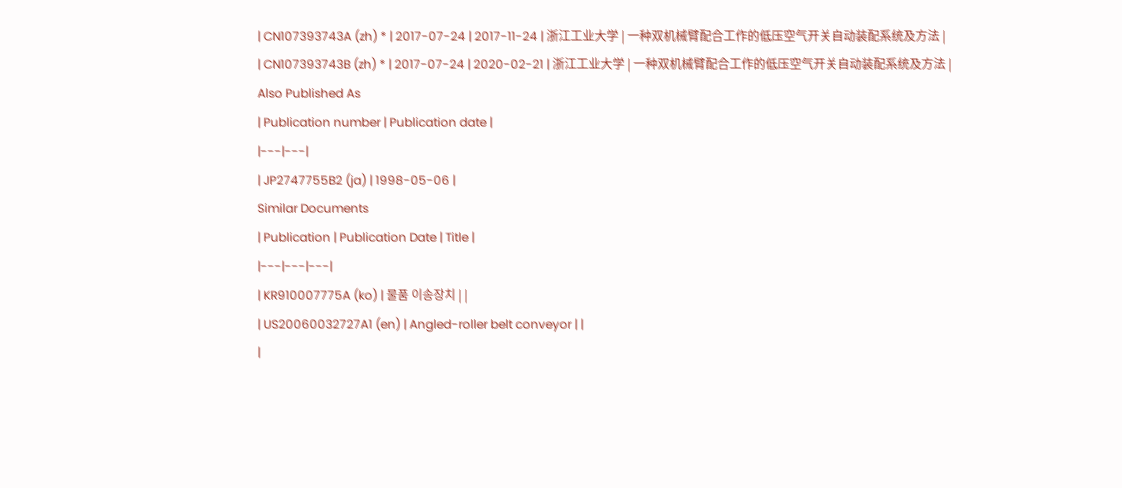| CN107393743A (zh) * | 2017-07-24 | 2017-11-24 | 浙江工业大学 | 一种双机械臂配合工作的低压空气开关自动装配系统及方法 |
| CN107393743B (zh) * | 2017-07-24 | 2020-02-21 | 浙江工业大学 | 一种双机械臂配合工作的低压空气开关自动装配系统及方法 |
Also Published As
| Publication number | Publication date |
|---|---|
| JP2747755B2 (ja) | 1998-05-06 |
Similar Documents
| Publication | Publication Date | Title |
|---|---|---|
| KR910007775A (ko) | 물품 이송장치 | |
| US20060032727A1 (en) | Angled-roller belt conveyor | |
|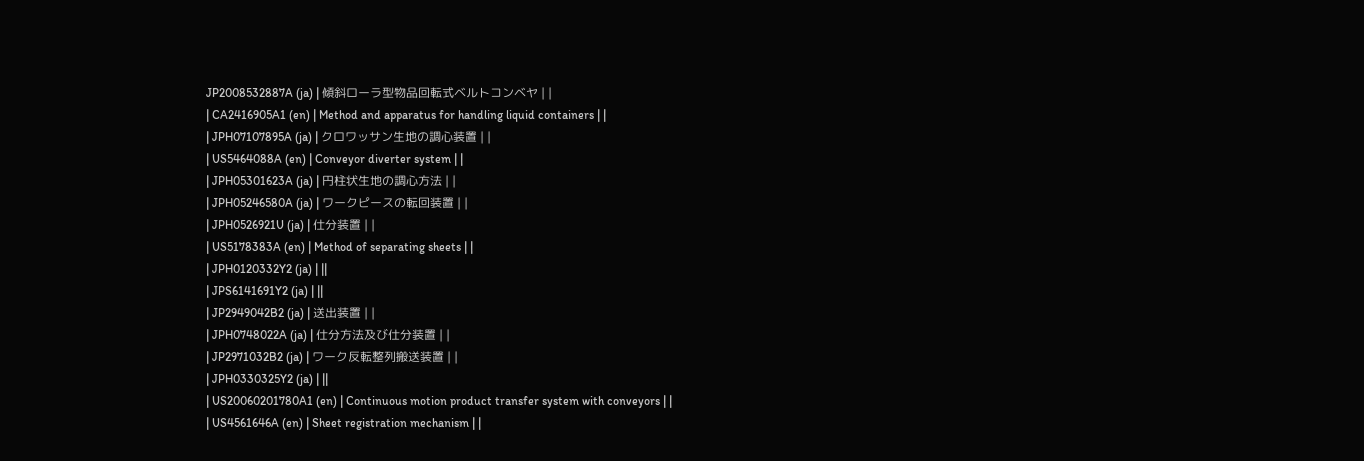JP2008532887A (ja) | 傾斜ローラ型物品回転式ベルトコンベヤ | |
| CA2416905A1 (en) | Method and apparatus for handling liquid containers | |
| JPH07107895A (ja) | クロワッサン生地の調心装置 | |
| US5464088A (en) | Conveyor diverter system | |
| JPH05301623A (ja) | 円柱状生地の調心方法 | |
| JPH05246580A (ja) | ワークピースの転回装置 | |
| JPH0526921U (ja) | 仕分装置 | |
| US5178383A (en) | Method of separating sheets | |
| JPH0120332Y2 (ja) | ||
| JPS6141691Y2 (ja) | ||
| JP2949042B2 (ja) | 送出装置 | |
| JPH0748022A (ja) | 仕分方法及び仕分装置 | |
| JP2971032B2 (ja) | ワーク反転整列搬送装置 | |
| JPH0330325Y2 (ja) | ||
| US20060201780A1 (en) | Continuous motion product transfer system with conveyors | |
| US4561646A (en) | Sheet registration mechanism | |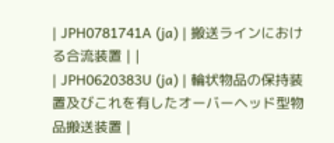| JPH0781741A (ja) | 搬送ラインにおける合流装置 | |
| JPH0620383U (ja) | 輪状物品の保持装置及びこれを有したオーバーヘッド型物品搬送装置 |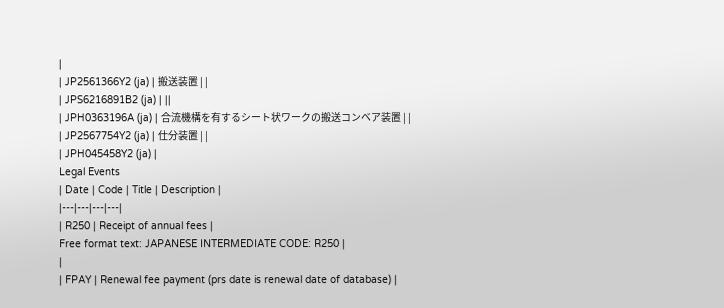|
| JP2561366Y2 (ja) | 搬送装置 | |
| JPS6216891B2 (ja) | ||
| JPH0363196A (ja) | 合流機構を有するシート状ワークの搬送コンベア装置 | |
| JP2567754Y2 (ja) | 仕分装置 | |
| JPH045458Y2 (ja) |
Legal Events
| Date | Code | Title | Description |
|---|---|---|---|
| R250 | Receipt of annual fees |
Free format text: JAPANESE INTERMEDIATE CODE: R250 |
|
| FPAY | Renewal fee payment (prs date is renewal date of database) |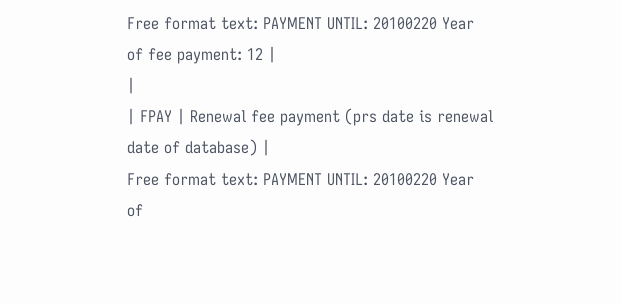Free format text: PAYMENT UNTIL: 20100220 Year of fee payment: 12 |
|
| FPAY | Renewal fee payment (prs date is renewal date of database) |
Free format text: PAYMENT UNTIL: 20100220 Year of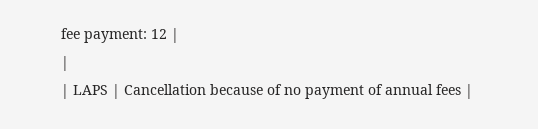fee payment: 12 |
|
| LAPS | Cancellation because of no payment of annual fees |